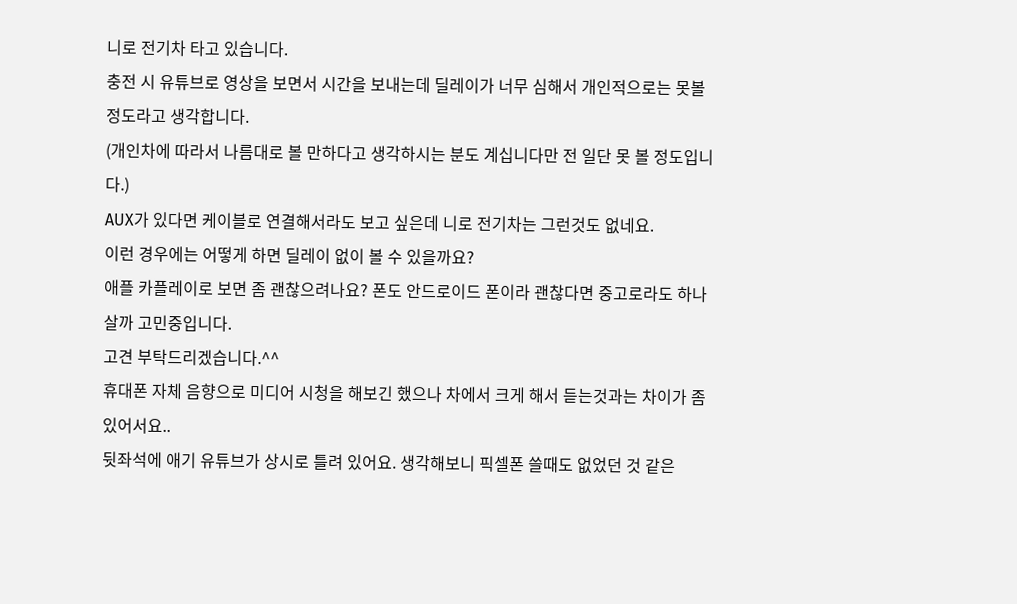니로 전기차 타고 있습니다.
충전 시 유튜브로 영상을 보면서 시간을 보내는데 딜레이가 너무 심해서 개인적으로는 못볼 정도라고 생각합니다.
(개인차에 따라서 나름대로 볼 만하다고 생각하시는 분도 계십니다만 전 일단 못 볼 정도입니다.)
AUX가 있다면 케이블로 연결해서라도 보고 싶은데 니로 전기차는 그런것도 없네요.
이런 경우에는 어떻게 하면 딜레이 없이 볼 수 있을까요?
애플 카플레이로 보면 좀 괜찮으려나요? 폰도 안드로이드 폰이라 괜찮다면 중고로라도 하나 살까 고민중입니다.
고견 부탁드리겠습니다.^^
휴대폰 자체 음향으로 미디어 시청을 해보긴 했으나 차에서 크게 해서 듣는것과는 차이가 좀 있어서요..
뒷좌석에 애기 유튜브가 상시로 틀려 있어요. 생각해보니 픽셀폰 쓸때도 없었던 것 같은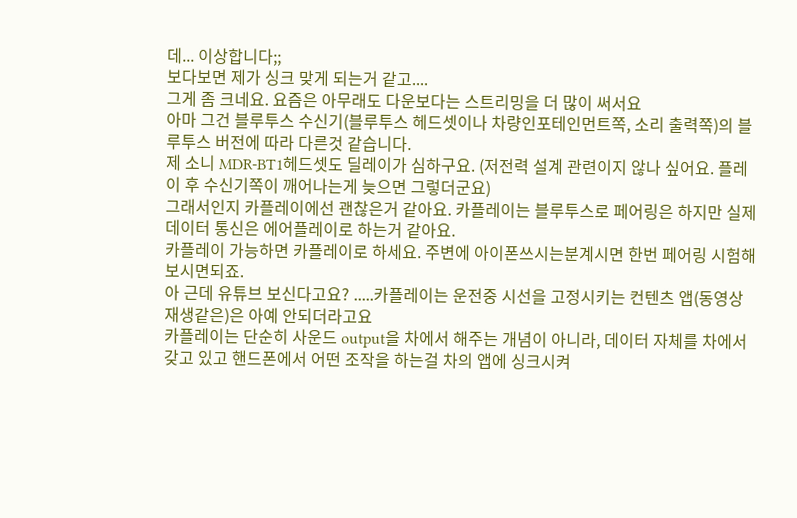데... 이상합니다;;
보다보면 제가 싱크 맞게 되는거 같고....
그게 좀 크네요. 요즘은 아무래도 다운보다는 스트리밍을 더 많이 써서요
아마 그건 블루투스 수신기(블루투스 헤드셋이나 차량인포테인먼트쪽, 소리 출력쪽)의 블루투스 버전에 따라 다른것 같습니다.
제 소니 MDR-BT1헤드셋도 딜레이가 심하구요. (저전력 설계 관련이지 않나 싶어요. 플레이 후 수신기쪽이 깨어나는게 늦으면 그렇더군요)
그래서인지 카플레이에선 괜찮은거 같아요. 카플레이는 블루투스로 페어링은 하지만 실제 데이터 통신은 에어플레이로 하는거 같아요.
카플레이 가능하면 카플레이로 하세요. 주변에 아이폰쓰시는분계시면 한번 페어링 시험해보시면되죠.
아 근데 유튜브 보신다고요? .....카플레이는 운전중 시선을 고정시키는 컨텐츠 앱(동영상 재생같은)은 아예 안되더라고요
카플레이는 단순히 사운드 output을 차에서 해주는 개념이 아니라, 데이터 자체를 차에서 갖고 있고 핸드폰에서 어떤 조작을 하는걸 차의 앱에 싱크시켜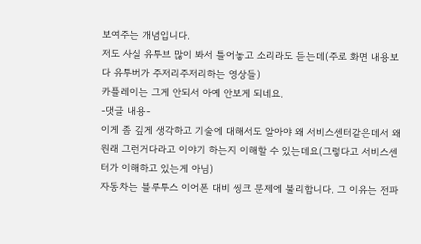보여주는 개념입니다.
저도 사실 유투브 많이 봐서 틀어놓고 소리라도 듣는데(주로 화면 내용보다 유투버가 주저리주저리하는 영상들)
카플레이는 그게 안되서 아예 안보게 되네요.
-댓글 내용-
이게 좀 깊게 생각하고 기술에 대해서도 알아야 왜 서비스센터같은데서 왜 원래 그런거다라고 이야기 하는지 이해할 수 있는데요(그렇다고 서비스센터가 이해하고 있는게 아님)
자동차는 블루투스 이어폰 대비 씽크 문제에 불리합니다. 그 이유는 전파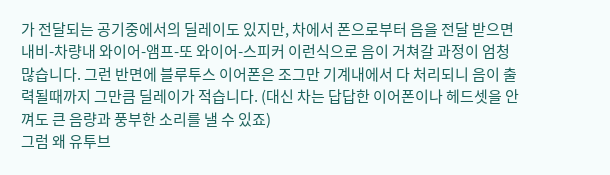가 전달되는 공기중에서의 딜레이도 있지만, 차에서 폰으로부터 음을 전달 받으면 내비-차량내 와이어-앰프-또 와이어-스피커 이런식으로 음이 거쳐갈 과정이 엄청 많습니다. 그런 반면에 블루투스 이어폰은 조그만 기계내에서 다 처리되니 음이 출력될때까지 그만큼 딜레이가 적습니다. (대신 차는 답답한 이어폰이나 헤드셋을 안껴도 큰 음량과 풍부한 소리를 낼 수 있죠)
그럼 왜 유투브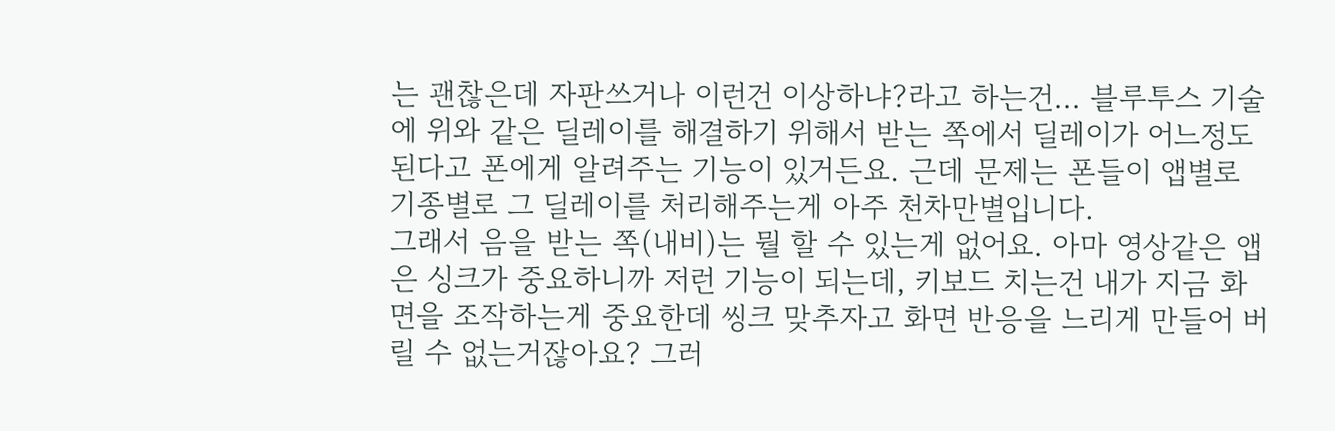는 괜찮은데 자판쓰거나 이런건 이상하냐?라고 하는건... 블루투스 기술에 위와 같은 딜레이를 해결하기 위해서 받는 쪽에서 딜레이가 어느정도 된다고 폰에게 알려주는 기능이 있거든요. 근데 문제는 폰들이 앱별로 기종별로 그 딜레이를 처리해주는게 아주 천차만별입니다.
그래서 음을 받는 쪽(내비)는 뭘 할 수 있는게 없어요. 아마 영상같은 앱은 싱크가 중요하니까 저런 기능이 되는데, 키보드 치는건 내가 지금 화면을 조작하는게 중요한데 씽크 맞추자고 화면 반응을 느리게 만들어 버릴 수 없는거잖아요? 그러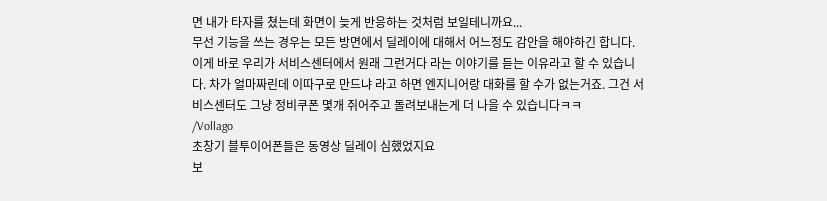면 내가 타자를 쳤는데 화면이 늦게 반응하는 것처럼 보일테니까요...
무선 기능을 쓰는 경우는 모든 방면에서 딜레이에 대해서 어느정도 감안을 해야하긴 합니다. 이게 바로 우리가 서비스센터에서 원래 그런거다 라는 이야기를 듣는 이유라고 할 수 있습니다. 차가 얼마짜린데 이따구로 만드냐 라고 하면 엔지니어랑 대화를 할 수가 없는거죠. 그건 서비스센터도 그냥 정비쿠폰 몇개 쥐어주고 돌려보내는게 더 나을 수 있습니다ㅋㅋ
/Vollago
초창기 블투이어폰들은 동영상 딜레이 심했었지요
보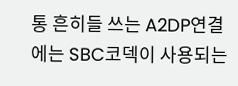통 흔히들 쓰는 A2DP연결에는 SBC코덱이 사용되는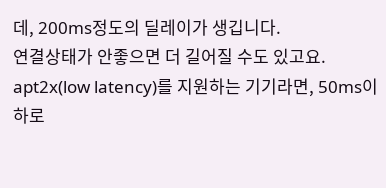데, 200ms정도의 딜레이가 생깁니다.
연결상태가 안좋으면 더 길어질 수도 있고요.
apt2x(low latency)를 지원하는 기기라면, 50ms이하로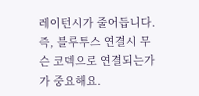레이턴시가 줄어듭니다.
즉, 블루투스 연결시 무슨 코덱으로 연결되는가가 중요해요.